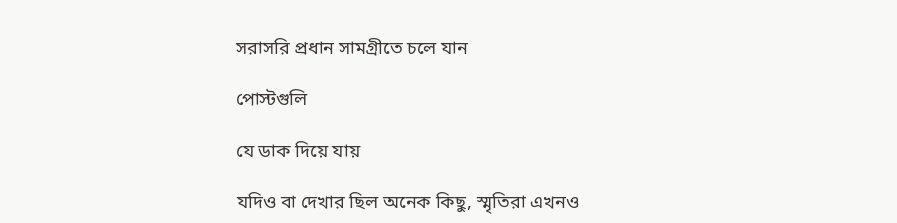সরাসরি প্রধান সামগ্রীতে চলে যান

পোস্টগুলি

যে ডাক দিয়ে যায়

যদিও বা দেখার ছিল অনেক কিছু, স্মৃতিরা এখনও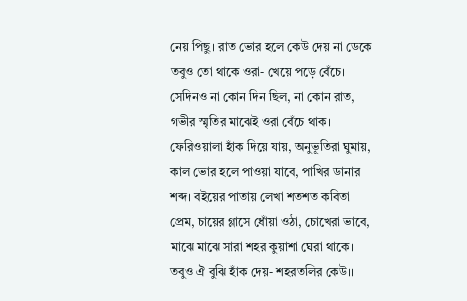নেয় পিছু। রাত ভোর হলে কেউ দেয় না ডেকে তবুও তো থাকে ওরা- খেয়ে পড়ে বেঁচে। সেদিনও না কোন দিন ছিল, না কোন রাত, গভীর স্মৃতির মাঝেই ওরা বেঁচে থাক। ফেরিওয়ালা হাঁক দিয়ে যায়, অনুভূতিরা ঘুমায়, কাল ভোর হলে পাওয়া যাবে, পাখির ডানার শব্দ। বইয়ের পাতায় লেখা শতশত কবিতা প্রেম, চায়ের গ্লাসে ধোঁয়া ওঠা, চোখেরা ভাবে, মাঝে মাঝে সারা শহর কুয়াশা ঘেরা থাকে। তবুও ঐ বুঝি হাঁক দেয়- শহরতলির কেউ।।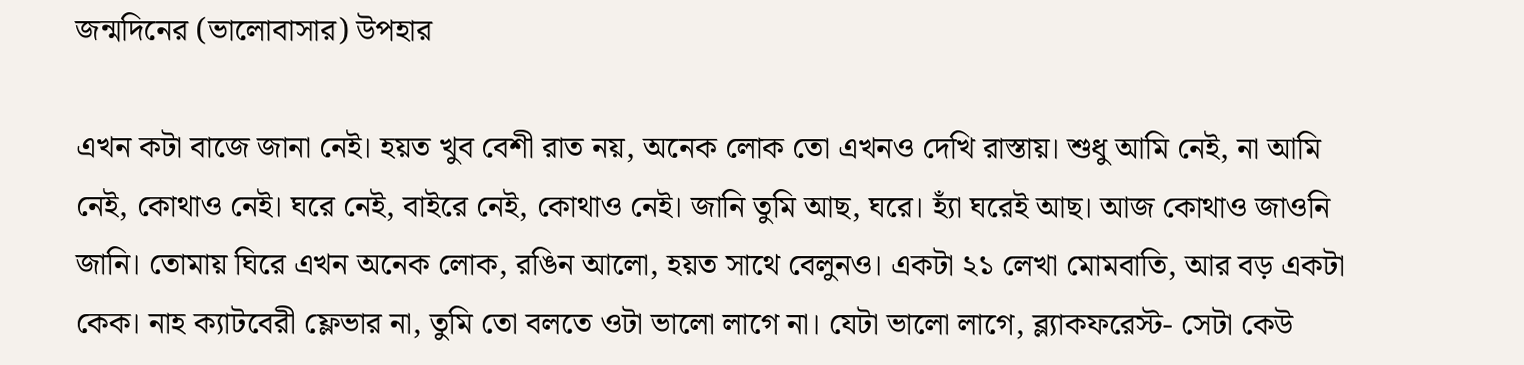জন্মদিনের (ভালোবাসার) উপহার

এখন কটা বাজে জানা নেই। হয়ত খুব বেশী রাত নয়, অনেক লোক তো এখনও দেখি রাস্তায়। শুধু আমি নেই, না আমি নেই, কোথাও নেই। ঘরে নেই, বাইরে নেই, কোথাও নেই। জানি তুমি আছ, ঘরে। হ্যাঁ ঘরেই আছ। আজ কোথাও জাওনি জানি। তোমায় ঘিরে এখন অনেক লোক, রঙিন আলো, হয়ত সাথে বেলুনও। একটা ২১ লেখা মোমবাতি, আর বড় একটা কেক। নাহ ক্যাটবেরী ফ্লেভার না, তুমি তো বলতে ওটা ভালো লাগে না। যেটা ভালো লাগে, ব্ল্যাকফরেস্ট- সেটা কেউ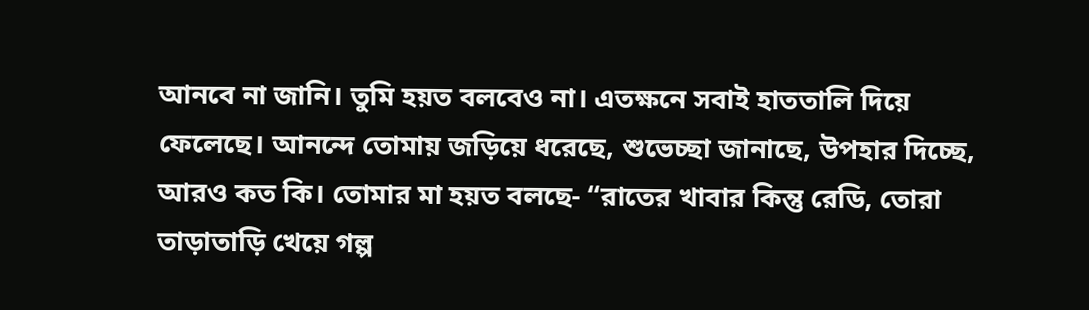আনবে না জানি। তুমি হয়ত বলবেও না। এতক্ষনে সবাই হাততালি দিয়ে ফেলেছে। আনন্দে তোমায় জড়িয়ে ধরেছে, শুভেচ্ছা জানাছে, উপহার দিচ্ছে, আরও কত কি। তোমার মা হয়ত বলছে- “রাতের খাবার কিন্তু রেডি, তোরা তাড়াতাড়ি খেয়ে গল্প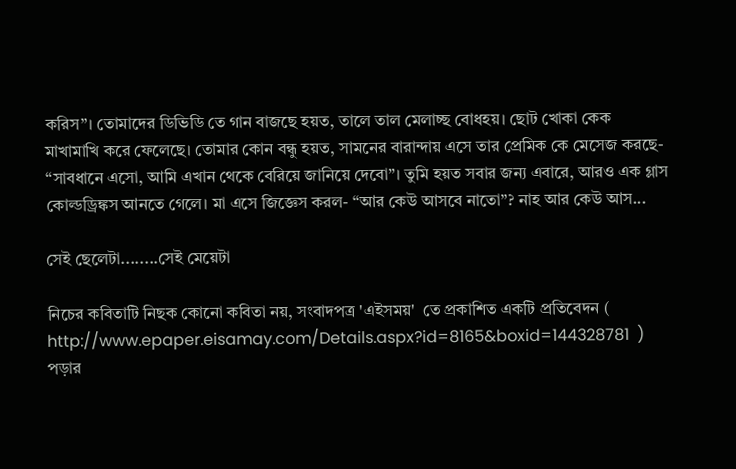করিস”। তোমাদের ডিভিডি তে গান বাজছে হয়ত, তালে তাল মেলাচ্ছ বোধহয়। ছোট খোকা কেক মাখামাখি করে ফেলেছে। তোমার কোন বন্ধু হয়ত, সামনের বারান্দায় এসে তার প্রেমিক কে মেসেজ করছে- “সাবধানে এসো, আমি এখান থেকে বেরিয়ে জানিয়ে দেবো”। তুমি হয়ত সবার জন্য এবারে, আরও এক গ্লাস কোল্ডড্রিঙ্কস আনতে গেলে। মা এসে জিজ্ঞেস করল- “আর কেউ আসবে নাতো”? নাহ আর কেউ আস...

সেই ছেলেটা........সেই মেয়েটা

নিচের কবিতাটি নিছক কোনো কবিতা নয়, সংবাদপত্র 'এইসময়'  তে প্রকাশিত একটি প্রতিবেদন ( http://www.epaper.eisamay.com/Details.aspx?id=8165&boxid=144328781  ) পড়ার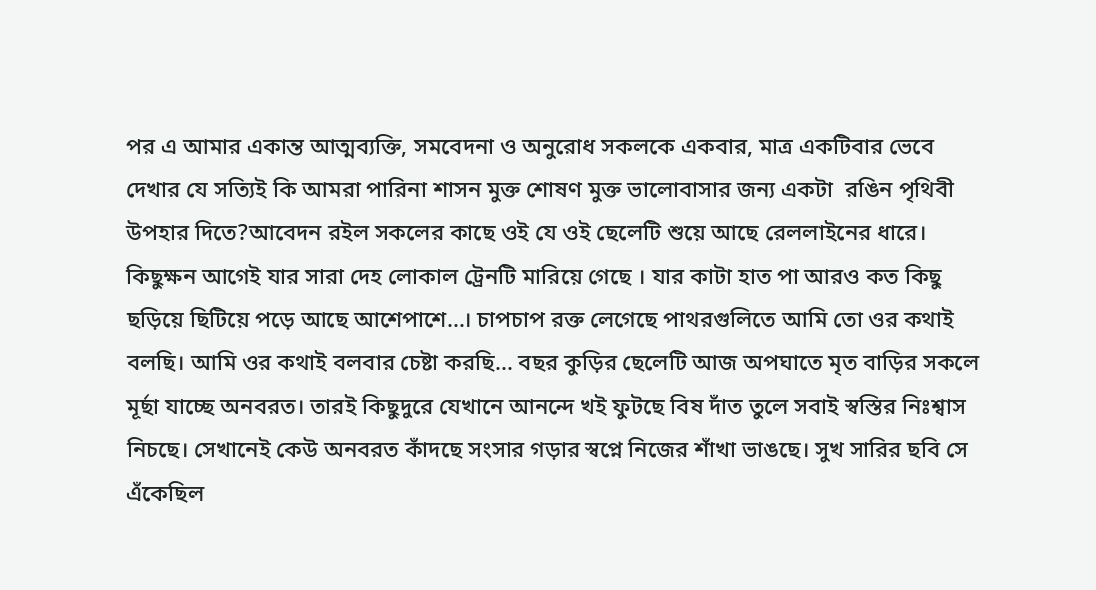পর এ আমার একান্ত আত্মব্যক্তি, সমবেদনা ও অনুরোধ সকলকে একবার, মাত্র একটিবার ভেবে  দেখার যে সত্যিই কি আমরা পারিনা শাসন মুক্ত শোষণ মুক্ত ভালোবাসার জন্য একটা  রঙিন পৃথিবী উপহার দিতে?আবেদন রইল সকলের কাছে ওই যে ওই ছেলেটি শুয়ে আছে রেললাইনের ধারে। কিছুক্ষন আগেই যার সারা দেহ লোকাল ট্রেনটি মারিয়ে গেছে । যার কাটা হাত পা আরও কত কিছু ছড়িয়ে ছিটিয়ে পড়ে আছে আশেপাশে...। চাপচাপ রক্ত লেগেছে পাথরগুলিতে আমি তো ওর কথাই বলছি। আমি ওর কথাই বলবার চেষ্টা করছি... বছর কুড়ির ছেলেটি আজ অপঘাতে মৃত বাড়ির সকলে মূর্ছা যাচ্ছে অনবরত। তারই কিছুদুরে যেখানে আনন্দে খই ফুটছে বিষ দাঁত তুলে সবাই স্বস্তির নিঃশ্বাস নিচছে। সেখানেই কেউ অনবরত কাঁদছে সংসার গড়ার স্বপ্নে নিজের শাঁখা ভাঙছে। সুখ সারির ছবি সে এঁকেছিল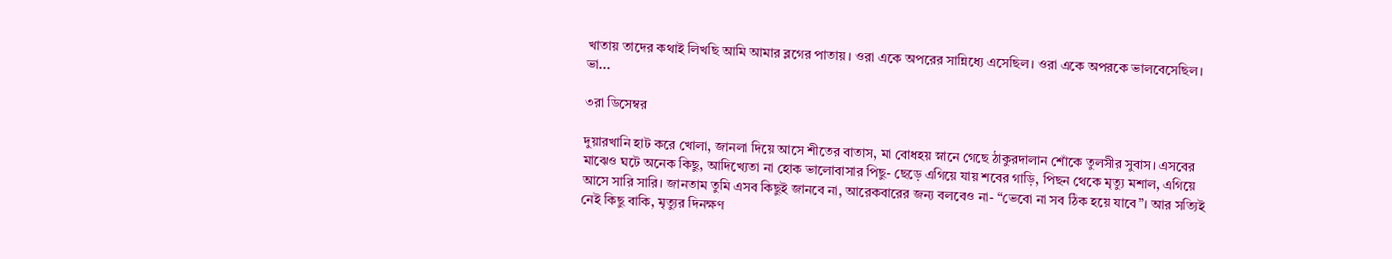খাতায় তাদের কথাই লিখছি আমি আমার ব্লগের পাতায়। ওরা একে অপরের সান্নিধ্যে এসেছিল। ওরা একে অপরকে ভালবেসেছিল। ভা...

৩রা ডিসেম্বর

দুয়ারখানি হাট করে খোলা, জানলা দিয়ে আসে শীতের বাতাস, মা বোধহয় স্নানে গেছে ঠাকুরদালান শোঁকে তুলসীর সুবাস। এসবের মাঝেও ঘটে অনেক কিছু, আদিখ্যেতা না হোক ভালোবাসার পিছু- ছেড়ে এগিয়ে যায় শবের গাড়ি, পিছন থেকে মৃত্যু মশাল, এগিয়ে আসে সারি সারি। জানতাম তুমি এসব কিছুই জানবে না, আরেকবারের জন্য বলবেও না- “ভেবো না সব ঠিক হয়ে যাবে”। আর সত্যিই নেই কিছু বাকি, মৃত্যুর দিনক্ষণ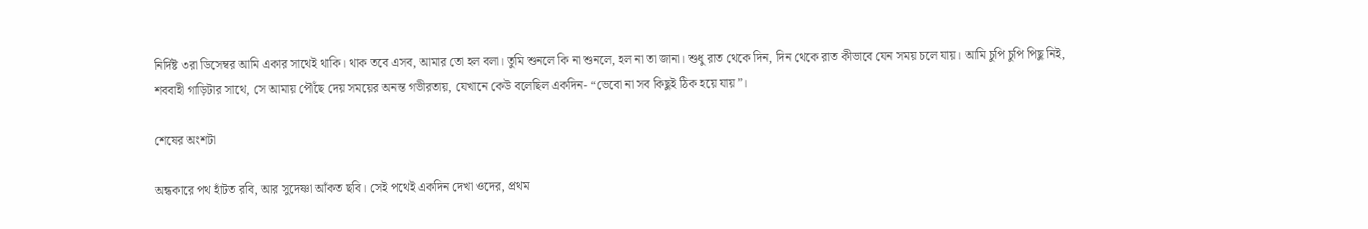নির্দিষ্ট ৩রা ডিসেম্বর আমি একার সাথেই থাকি। থাক তবে এসব, আমার তো হল বলা। তুমি শুনলে কি না শুনলে, হল না তা জানা। শুধু রাত থেকে দিন, দিন থেকে রাত কীভাবে যেন সময় চলে যায়। আমি চুপি চুপি পিছু নিই, শববাহী গাড়িটার সাথে, সে আমায় পৌঁছে দেয় সময়ের অনন্ত গভীরতায়, যেখানে কেউ বলেছিল একদিন- “ভেবো না সব কিছুই ঠিক হয়ে যায়”।

শেষের অংশটা

অন্ধকারে পথ হাঁটত রবি, আর সুদেষ্ণা আঁকত ছবি। সেই পথেই একদিন দেখা ওদের, প্রথম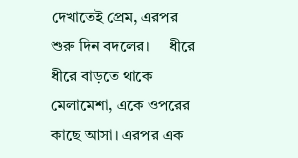দেখাতেই প্রেম, এরপর শুরু দিন বদলের।     ধীরে ধীরে বাড়তে থাকে মেলামেশা, একে ওপরের কাছে আসা। এরপর এক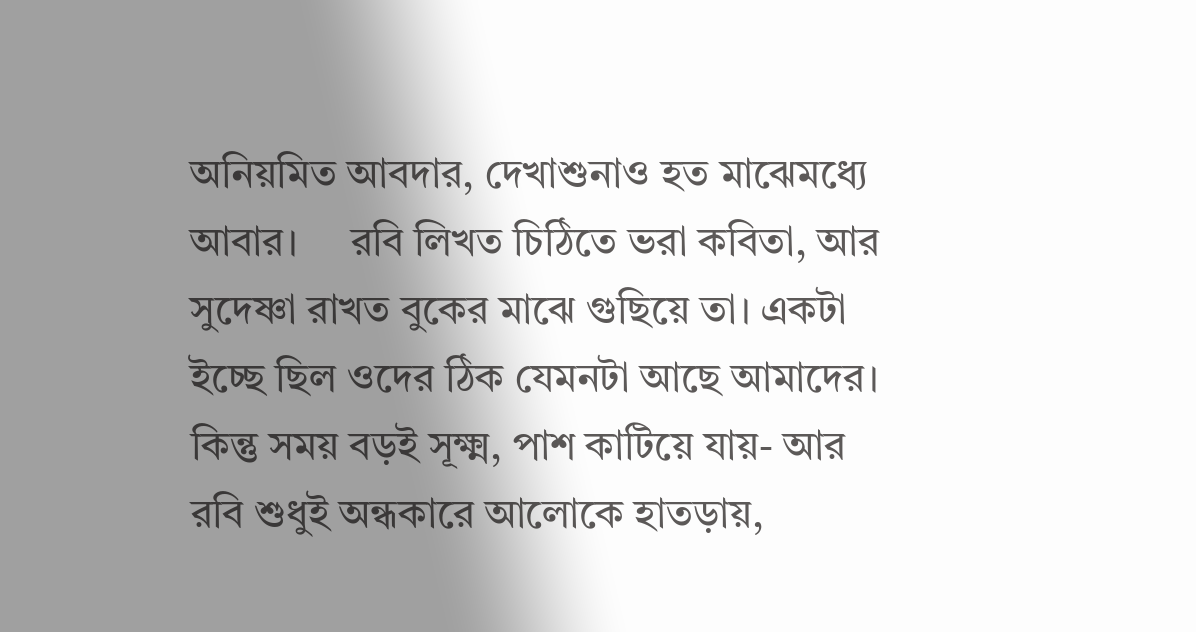অনিয়মিত আবদার, দেখাশুনাও হত মাঝেমধ্যে আবার।     রবি লিখত চিঠিতে ভরা কবিতা, আর সুদেষ্ণা রাখত বুকের মাঝে গুছিয়ে তা। একটা ইচ্ছে ছিল ওদের ঠিক যেমনটা আছে আমাদের।   কিন্তু সময় বড়ই সূক্ষ্ম, পাশ কাটিয়ে যায়- আর রবি শুধুই অন্ধকারে আলোকে হাতড়ায়,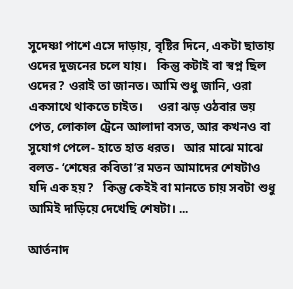সুদেষ্ণা পাশে এসে দাড়ায়, বৃষ্টির দিনে, একটা ছাতায় ওদের দুজনের চলে যায়।   কিন্তু কটাই বা স্বপ্ন ছিল ওদের? ওরাই তা জানত। আমি শুধু জানি, ওরা একসাথে থাকতে চাইত।     ওরা ঝড় ওঠবার ভয় পেত, লোকাল ট্রেনে আলাদা বসত, আর কখনও বা সুযোগ পেলে- হাতে হাত ধরত।   আর মাঝে মাঝে বলত- ‘শেষের কবিতা’র মতন আমাদের শেষটাও যদি এক হয়?   কিন্তু কেইই বা মানতে চায় সবটা শুধু আমিই দাড়িয়ে দেখেছি শেষটা। ...

আর্তনাদ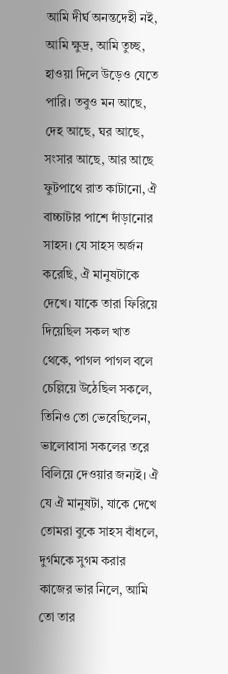আমি দীর্ঘ অনন্তদেহী নই, আমি ক্ষুদ্র, আমি তুচ্ছ, হাওয়া দিলে উড়েও যেতে পারি। তবুও মন আছে, দেহ আছে, ঘর আছে, সংসার আছে, আর আছে ফুটপাথে রাত কাটানো, ঐ বাচ্চাটার পাশে দাঁড়ানোর সাহস। যে সাহস অর্জন করেছি, ঐ মানুষটাকে দেখে। যাকে তারা ফিরিয়ে দিয়েছিল সকল খাত থেকে, পাগল পাগল বলে চেল্লিয়ে উঠেছিল সকলে, তিনিও তো ভেবেছিলেন, ভালোবাসা সকলের তরে বিলিয়ে দেওয়ার জন্যই। ঐ যে ঐ মানুষটা, যাকে দেখে তোমরা বুকে সাহস বাঁধলে, দুর্গমকে সুগম করার কাজের ভার নিলে, আমি তো তার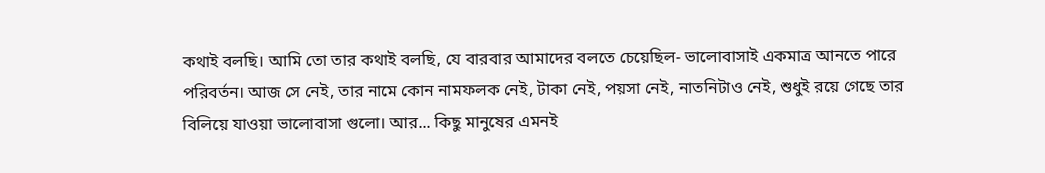কথাই বলছি। আমি তো তার কথাই বলছি, যে বারবার আমাদের বলতে চেয়েছিল- ভালোবাসাই একমাত্র আনতে পারে পরিবর্তন। আজ সে নেই, তার নামে কোন নামফলক নেই, টাকা নেই, পয়সা নেই, নাতনিটাও নেই, শুধুই রয়ে গেছে তার বিলিয়ে যাওয়া ভালোবাসা গুলো। আর... কিছু মানুষের এমনই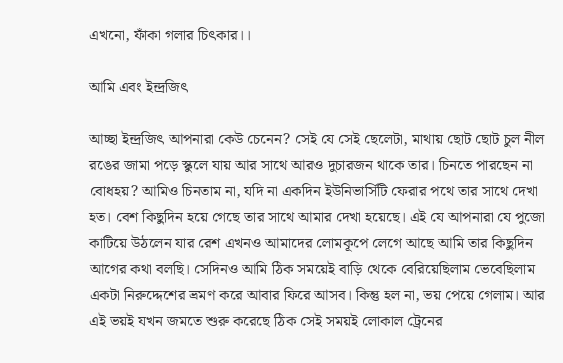এখনো, ফাঁকা গলার চিৎকার।।

আমি এবং ইন্দ্রজিৎ

আচ্ছা ইন্দ্রজিৎ আপনারা কেউ চেনেন? সেই যে সেই ছেলেটা, মাথায় ছোট ছোট চুল নীল রঙের জামা পড়ে স্কুলে যায় আর সাথে আরও দুচারজন থাকে তার। চিনতে পারছেন না বোধহয়? আমিও চিনতাম না, যদি না একদিন ইউনিভার্সিটি ফেরার পথে তার সাথে দেখা হত। বেশ কিছুদিন হয়ে গেছে তার সাথে আমার দেখা হয়েছে। এই যে আপনারা যে পুজো কাটিয়ে উঠলেন যার রেশ এখনও আমাদের লোমকূপে লেগে আছে আমি তার কিছুদিন আগের কথা বলছি। সেদিনও আমি ঠিক সময়েই বাড়ি থেকে বেরিয়েছিলাম ভেবেছিলাম একটা নিরুদ্দেশের ভ্রমণ করে আবার ফিরে আসব। কিন্তু হল না, ভয় পেয়ে গেলাম। আর এই ভয়ই যখন জমতে শুরু করেছে ঠিক সেই সময়ই লোকাল ট্রেনের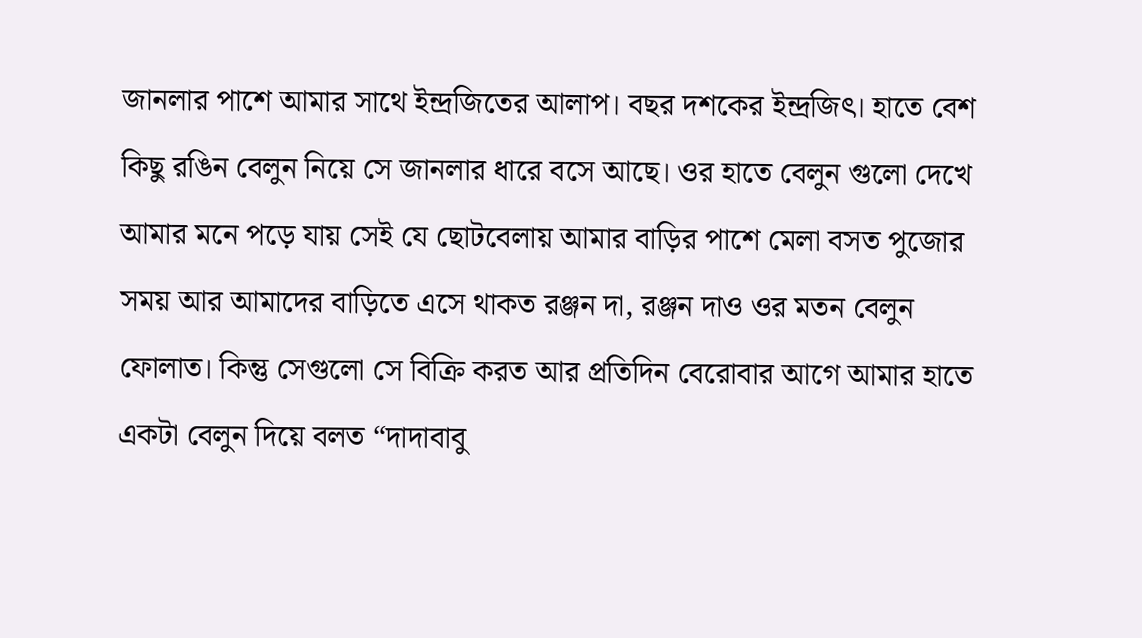জানলার পাশে আমার সাথে ইন্দ্রজিতের আলাপ। বছর দশকের ইন্দ্রজিৎ। হাতে বেশ কিছু রঙিন বেলুন নিয়ে সে জানলার ধারে বসে আছে। ওর হাতে বেলুন গুলো দেখে আমার মনে পড়ে যায় সেই যে ছোটবেলায় আমার বাড়ির পাশে মেলা বসত পুজোর সময় আর আমাদের বাড়িতে এসে থাকত রঞ্জন দা, রঞ্জন দাও ওর মতন বেলুন ফোলাত। কিন্তু সেগুলো সে বিক্রি করত আর প্রতিদিন বেরোবার আগে আমার হাতে একটা বেলুন দিয়ে বলত “দাদাবাবু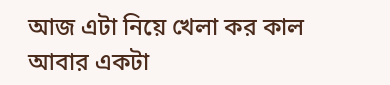আজ এটা নিয়ে খেলা কর কাল আবার একটা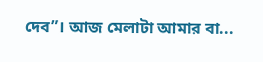দেব”। আজ মেলাটা আমার বা...